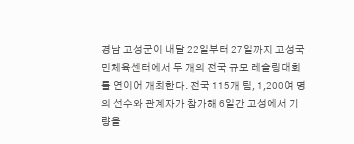경남 고성군이 내달 22일부터 27일까지 고성국민체육센터에서 두 개의 전국 규모 레슬링대회를 연이어 개최한다. 전국 115개 팀, 1,200여 명의 선수와 관계자가 참가해 6일간 고성에서 기량을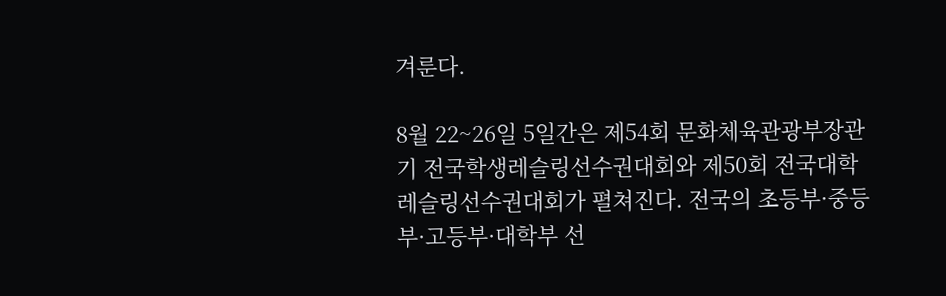겨룬다.

8월 22~26일 5일간은 제54회 문화체육관광부장관기 전국학생레슬링선수권대회와 제50회 전국대학레슬링선수권대회가 펼쳐진다. 전국의 초등부·중등부·고등부·대학부 선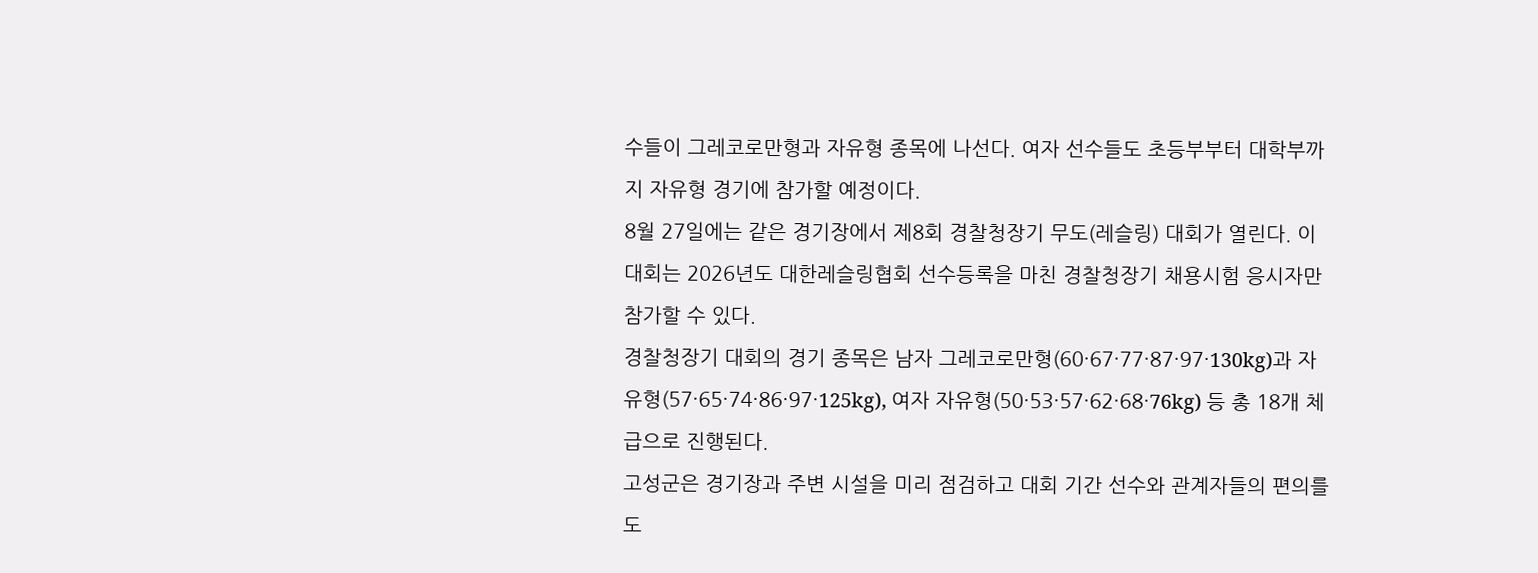수들이 그레코로만형과 자유형 종목에 나선다. 여자 선수들도 초등부부터 대학부까지 자유형 경기에 참가할 예정이다.
8월 27일에는 같은 경기장에서 제8회 경찰청장기 무도(레슬링) 대회가 열린다. 이 대회는 2026년도 대한레슬링협회 선수등록을 마친 경찰청장기 채용시험 응시자만 참가할 수 있다.
경찰청장기 대회의 경기 종목은 남자 그레코로만형(60·67·77·87·97·130kg)과 자유형(57·65·74·86·97·125kg), 여자 자유형(50·53·57·62·68·76kg) 등 총 18개 체급으로 진행된다.
고성군은 경기장과 주변 시설을 미리 점검하고 대회 기간 선수와 관계자들의 편의를 도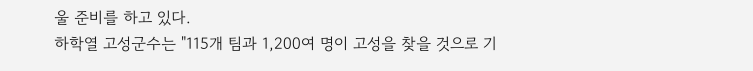울 준비를 하고 있다.
하학열 고성군수는 "115개 팀과 1,200여 명이 고성을 찾을 것으로 기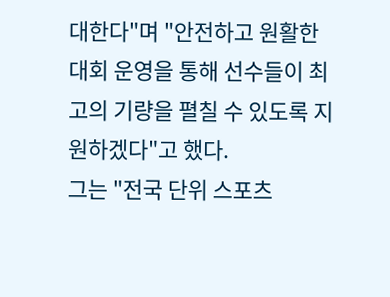대한다"며 "안전하고 원활한 대회 운영을 통해 선수들이 최고의 기량을 펼칠 수 있도록 지원하겠다"고 했다.
그는 "전국 단위 스포츠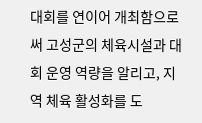대회를 연이어 개최함으로써 고성군의 체육시설과 대회 운영 역량을 알리고, 지역 체육 활성화를 도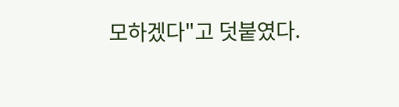모하겠다"고 덧붙였다.